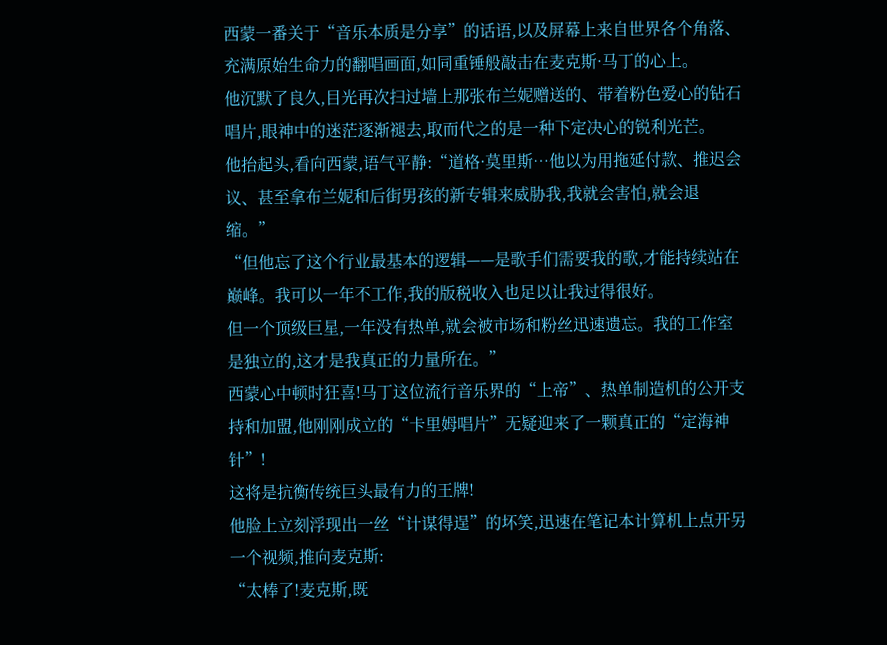西蒙一番关于“音乐本质是分享”的话语,以及屏幕上来自世界各个角落、充满原始生命力的翻唱画面,如同重锤般敲击在麦克斯·马丁的心上。
他沉默了良久,目光再次扫过墙上那张布兰妮赠送的、带着粉色爱心的钻石唱片,眼神中的迷茫逐渐褪去,取而代之的是一种下定决心的锐利光芒。
他抬起头,看向西蒙,语气平静:“道格·莫里斯…他以为用拖延付款、推迟会议、甚至拿布兰妮和后街男孩的新专辑来威胁我,我就会害怕,就会退缩。”
“但他忘了这个行业最基本的逻辑——是歌手们需要我的歌,才能持续站在巅峰。我可以一年不工作,我的版税收入也足以让我过得很好。
但一个顶级巨星,一年没有热单,就会被市场和粉丝迅速遗忘。我的工作室是独立的,这才是我真正的力量所在。”
西蒙心中顿时狂喜!马丁这位流行音乐界的“上帝”、热单制造机的公开支持和加盟,他刚刚成立的“卡里姆唱片”无疑迎来了一颗真正的“定海神针”!
这将是抗衡传统巨头最有力的王牌!
他脸上立刻浮现出一丝“计谋得逞”的坏笑,迅速在笔记本计算机上点开另一个视频,推向麦克斯:
“太棒了!麦克斯,既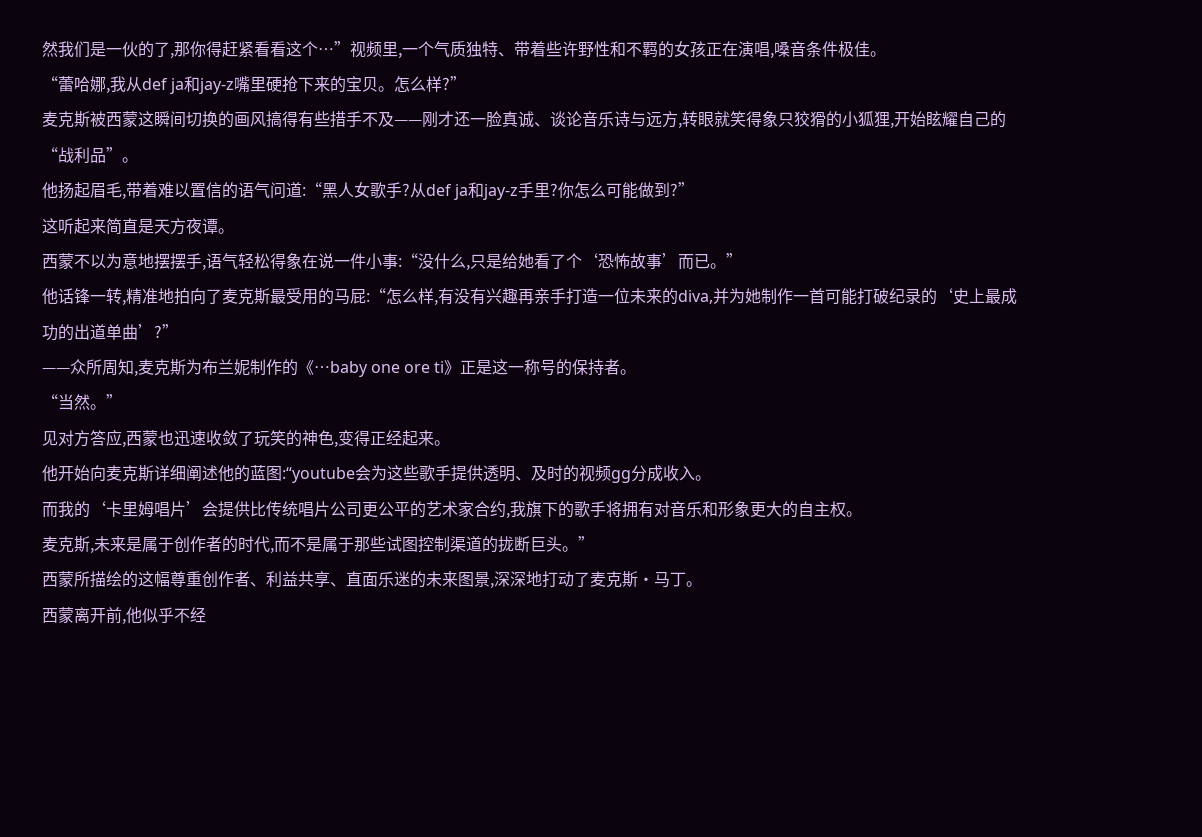然我们是一伙的了,那你得赶紧看看这个…”视频里,一个气质独特、带着些许野性和不羁的女孩正在演唱,嗓音条件极佳。
“蕾哈娜,我从def ja和jay-z嘴里硬抢下来的宝贝。怎么样?”
麦克斯被西蒙这瞬间切换的画风搞得有些措手不及——刚才还一脸真诚、谈论音乐诗与远方,转眼就笑得象只狡猾的小狐狸,开始眩耀自己的“战利品”。
他扬起眉毛,带着难以置信的语气问道:“黑人女歌手?从def ja和jay-z手里?你怎么可能做到?”
这听起来简直是天方夜谭。
西蒙不以为意地摆摆手,语气轻松得象在说一件小事:“没什么,只是给她看了个‘恐怖故事’而已。”
他话锋一转,精准地拍向了麦克斯最受用的马屁:“怎么样,有没有兴趣再亲手打造一位未来的diva,并为她制作一首可能打破纪录的‘史上最成功的出道单曲’?”
——众所周知,麦克斯为布兰妮制作的《…baby one ore ti》正是这一称号的保持者。
“当然。”
见对方答应,西蒙也迅速收敛了玩笑的神色,变得正经起来。
他开始向麦克斯详细阐述他的蓝图:“youtube会为这些歌手提供透明、及时的视频gg分成收入。
而我的‘卡里姆唱片’会提供比传统唱片公司更公平的艺术家合约,我旗下的歌手将拥有对音乐和形象更大的自主权。
麦克斯,未来是属于创作者的时代,而不是属于那些试图控制渠道的拢断巨头。”
西蒙所描绘的这幅尊重创作者、利益共享、直面乐迷的未来图景,深深地打动了麦克斯·马丁。
西蒙离开前,他似乎不经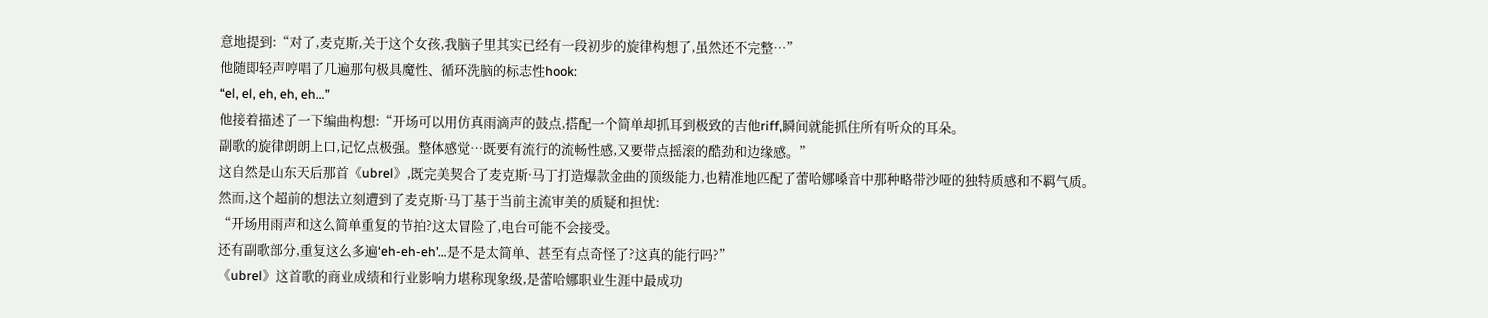意地提到:“对了,麦克斯,关于这个女孩,我脑子里其实已经有一段初步的旋律构想了,虽然还不完整…”
他随即轻声哼唱了几遍那句极具魔性、循环洗脑的标志性hook:
“el, el, eh, eh, eh…”
他接着描述了一下编曲构想:“开场可以用仿真雨滴声的鼓点,搭配一个简单却抓耳到极致的吉他riff,瞬间就能抓住所有听众的耳朵。
副歌的旋律朗朗上口,记忆点极强。整体感觉…既要有流行的流畅性感,又要带点摇滚的酷劲和边缘感。”
这自然是山东天后那首《ubrel》,既完美契合了麦克斯·马丁打造爆款金曲的顶级能力,也精准地匹配了蕾哈娜嗓音中那种略带沙哑的独特质感和不羁气质。
然而,这个超前的想法立刻遭到了麦克斯·马丁基于当前主流审美的质疑和担忧:
“开场用雨声和这么简单重复的节拍?这太冒险了,电台可能不会接受。
还有副歌部分,重复这么多遍‘eh-eh-eh’…是不是太简单、甚至有点奇怪了?这真的能行吗?”
《ubrel》这首歌的商业成绩和行业影响力堪称现象级,是蕾哈娜职业生涯中最成功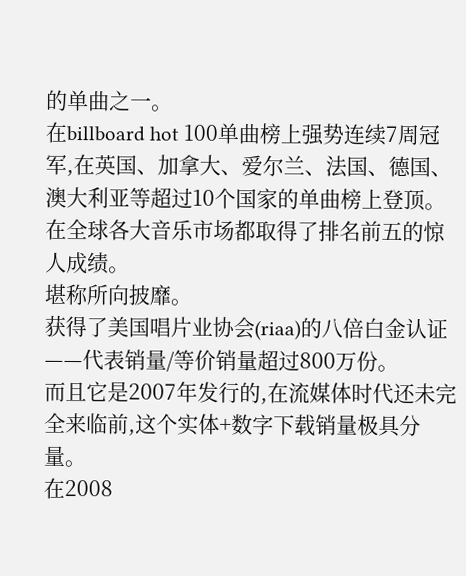的单曲之一。
在billboard hot 100单曲榜上强势连续7周冠军,在英国、加拿大、爱尔兰、法国、德国、澳大利亚等超过10个国家的单曲榜上登顶。
在全球各大音乐市场都取得了排名前五的惊人成绩。
堪称所向披靡。
获得了美国唱片业协会(riaa)的八倍白金认证——代表销量/等价销量超过800万份。
而且它是2007年发行的,在流媒体时代还未完全来临前,这个实体+数字下载销量极具分量。
在2008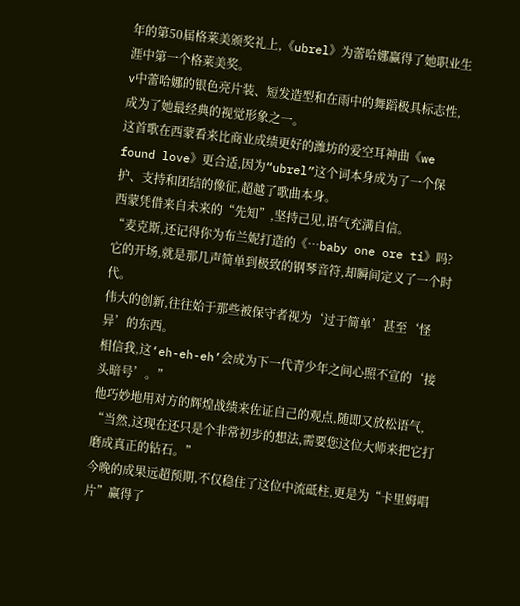年的第50届格莱美颁奖礼上,《ubrel》为蕾哈娜赢得了她职业生涯中第一个格莱美奖。
v中蕾哈娜的银色亮片装、短发造型和在雨中的舞蹈极具标志性,成为了她最经典的视觉形象之一。
这首歌在西蒙看来比商业成绩更好的潍坊的爱空耳神曲《we found love》更合适,因为“ubrel”这个词本身成为了一个保护、支持和团结的像征,超越了歌曲本身。
西蒙凭借来自未来的“先知”,坚持己见,语气充满自信。
“麦克斯,还记得你为布兰妮打造的《…baby one ore ti》吗?
它的开场,就是那几声简单到极致的钢琴音符,却瞬间定义了一个时代。
伟大的创新,往往始于那些被保守者视为‘过于简单’甚至‘怪异’的东西。
相信我,这‘eh-eh-eh’会成为下一代青少年之间心照不宣的‘接头暗号’。”
他巧妙地用对方的辉煌战绩来佐证自己的观点,随即又放松语气,
“当然,这现在还只是个非常初步的想法,需要您这位大师来把它打磨成真正的钻石。”
今晚的成果远超预期,不仅稳住了这位中流砥柱,更是为“卡里姆唱片”赢得了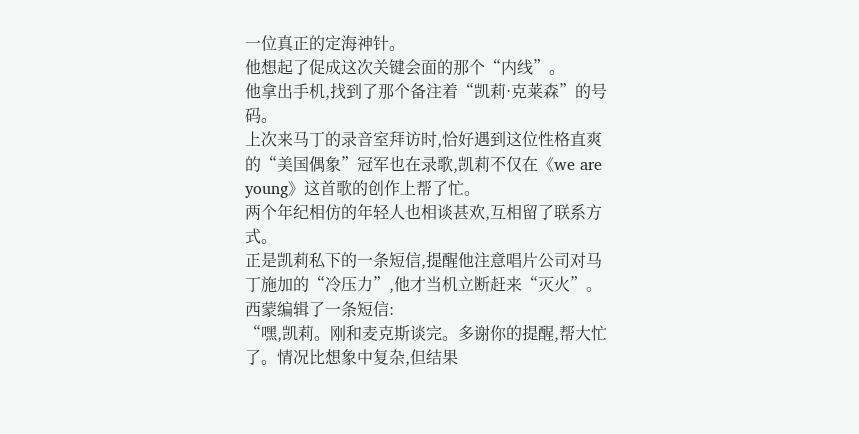一位真正的定海神针。
他想起了促成这次关键会面的那个“内线”。
他拿出手机,找到了那个备注着“凯莉·克莱森”的号码。
上次来马丁的录音室拜访时,恰好遇到这位性格直爽的“美国偶象”冠军也在录歌,凯莉不仅在《we are young》这首歌的创作上帮了忙。
两个年纪相仿的年轻人也相谈甚欢,互相留了联系方式。
正是凯莉私下的一条短信,提醒他注意唱片公司对马丁施加的“冷压力”,他才当机立断赶来“灭火”。
西蒙编辑了一条短信:
“嘿,凯莉。刚和麦克斯谈完。多谢你的提醒,帮大忙了。情况比想象中复杂,但结果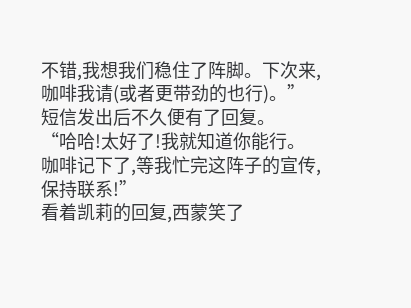不错,我想我们稳住了阵脚。下次来,咖啡我请(或者更带劲的也行)。”
短信发出后不久便有了回复。
“哈哈!太好了!我就知道你能行。咖啡记下了,等我忙完这阵子的宣传,保持联系!”
看着凯莉的回复,西蒙笑了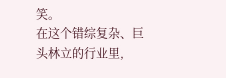笑。
在这个错综复杂、巨头林立的行业里,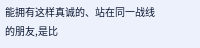能拥有这样真诚的、站在同一战线的朋友,是比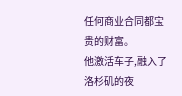任何商业合同都宝贵的财富。
他激活车子,融入了洛杉矶的夜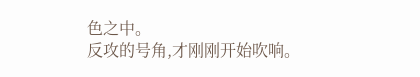色之中。
反攻的号角,才刚刚开始吹响。